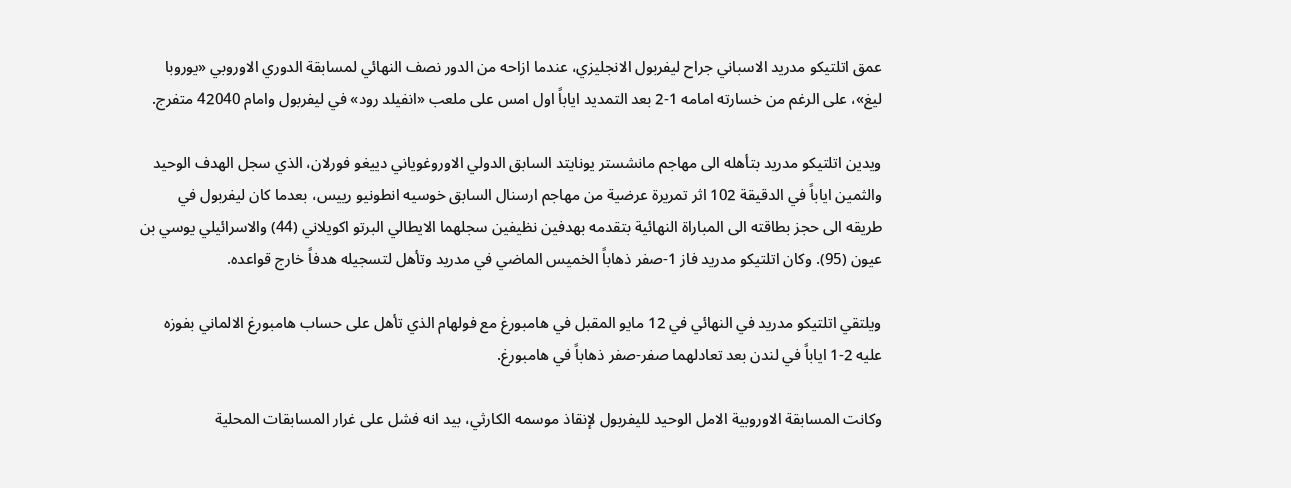عمق اتلتيكو مدريد الاسباني جراح ليفربول الانجليزي، عندما ازاحه من الدور نصف النهائي لمسابقة الدوري الاوروبي «يوروبا ليغ»، على الرغم من خسارته امامه 1-2 بعد التمديد اياباً اول امس على ملعب «انفيلد رود» في ليفربول وامام 42040 متفرج.

ويدين اتلتيكو مدريد بتأهله الى مهاجم مانشستر يونايتد السابق الدولي الاوروغوياني دييغو فورلان، الذي سجل الهدف الوحيد والثمين اياباً في الدقيقة 102 اثر تمريرة عرضية من مهاجم ارسنال السابق خوسيه انطونيو رييس، بعدما كان ليفربول في طريقه الى حجز بطاقته الى المباراة النهائية بتقدمه بهدفين نظيفين سجلهما الايطالي البرتو اكويلاني (44) والاسرائيلي يوسي بن عيون (95). وكان اتلتيكو مدريد فاز 1-صفر ذهاباً الخميس الماضي في مدريد وتأهل لتسجيله هدفاً خارج قواعده.

ويلتقي اتلتيكو مدريد في النهائي في 12 مايو المقبل في هامبورغ مع فولهام الذي تأهل على حساب هامبورغ الالماني بفوزه عليه 2-1 اياباً في لندن بعد تعادلهما صفر-صفر ذهاباً في هامبورغ.

وكانت المسابقة الاوروبية الامل الوحيد لليفربول لإنقاذ موسمه الكارثي، بيد انه فشل على غرار المسابقات المحلية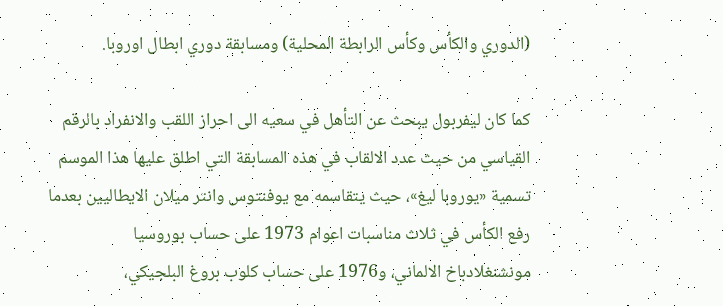(الدوري والكأس وكأس الرابطة المحلية) ومسابقة دوري ابطال اوروبا.

كما كان ليفربول يبحث عن التأهل في سعيه الى احراز اللقب والانفراد بالرقم القياسي من حيث عدد الالقاب في هذه المسابقة التي اطلق عليها هذا الموسم تسمية «يوروبا ليغ»، حيث يتقاسمه مع يوفنتوس وانتر ميلان الايطاليين بعدما رفع الكأس في ثلاث مناسبات اعوام 1973 على حساب بوروسيا مونشنغلادباخ الالماني، و1976 على حساب كلوب بروغ البلجيكي،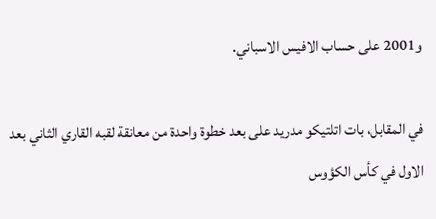و2001 على حساب الافيس الاسباني.

في المقابل، بات اتلتيكو مدريد على بعد خطوة واحدة من معانقة لقبه القاري الثاني بعد الاول في كأس الكؤوس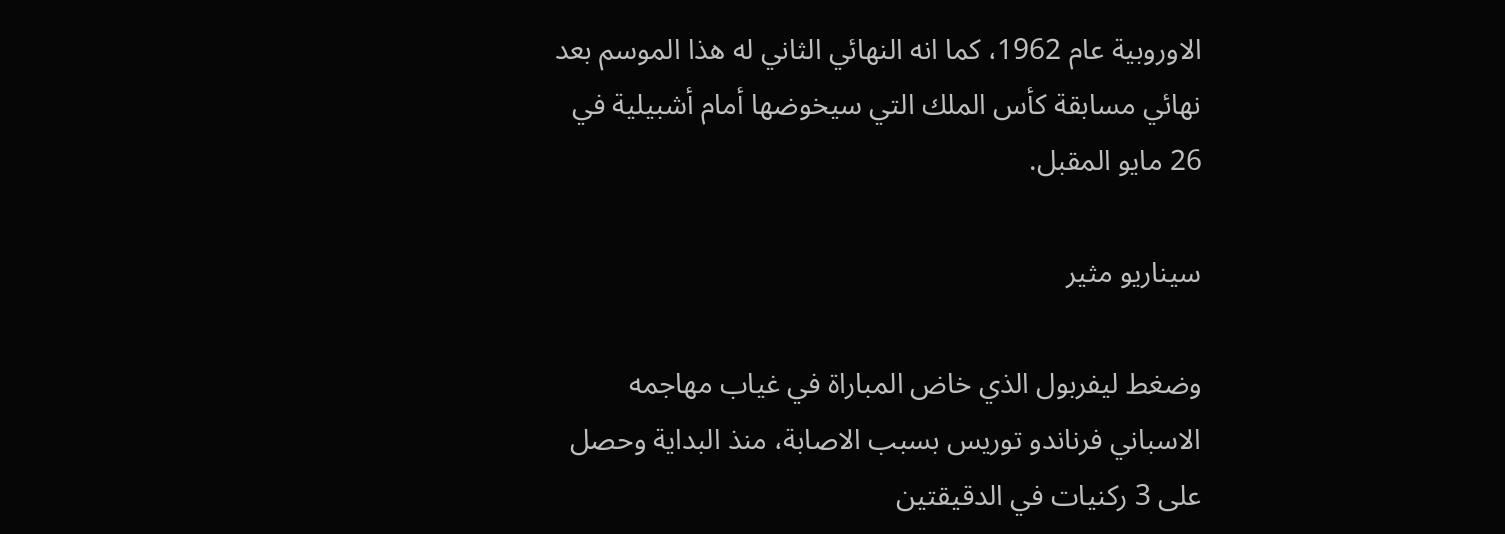الاوروبية عام 1962، كما انه النهائي الثاني له هذا الموسم بعد نهائي مسابقة كأس الملك التي سيخوضها أمام أشبيلية في 26 مايو المقبل.

سيناريو مثير

وضغط ليفربول الذي خاض المباراة في غياب مهاجمه الاسباني فرناندو توريس بسبب الاصابة، منذ البداية وحصل على 3 ركنيات في الدقيقتين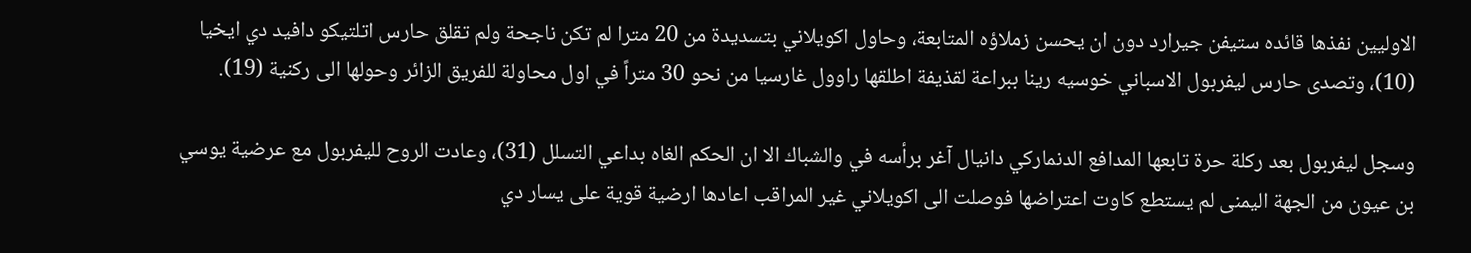الاوليين نفذها قائده ستيفن جيرارد دون ان يحسن زملاؤه المتابعة، وحاول اكويلاني بتسديدة من 20 مترا لم تكن ناجحة ولم تقلق حارس اتلتيكو دافيد دي ايخيا (10)، وتصدى حارس ليفربول الاسباني خوسيه رينا ببراعة لقذيفة اطلقها راوول غارسيا من نحو 30 متراً في اول محاولة للفريق الزائر وحولها الى ركنية (19).

وسجل ليفربول بعد ركلة حرة تابعها المدافع الدنماركي دانيال آغر برأسه في والشباك الا ان الحكم الغاه بداعي التسلل (31)، وعادت الروح لليفربول مع عرضية يوسي بن عيون من الجهة اليمنى لم يستطع كاوت اعتراضها فوصلت الى اكويلاني غير المراقب اعادها ارضية قوية على يسار دي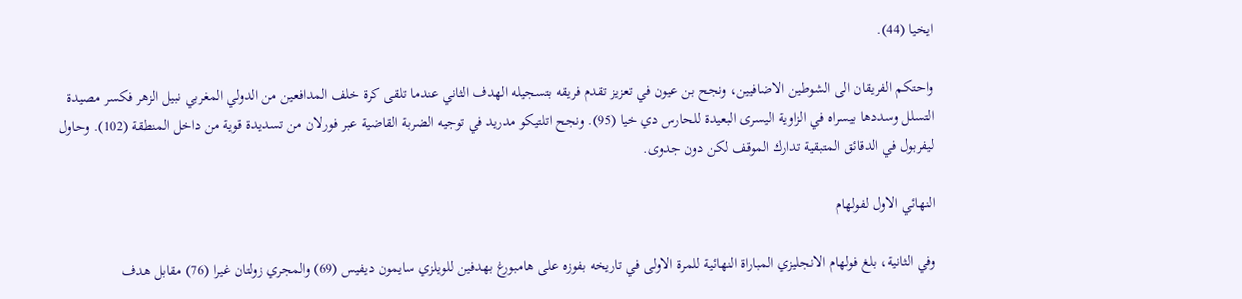ايخيا (44).

واحتكم الفريقان الى الشوطين الاضافيين، ونجح بن عيون في تعزيز تقدم فريقه بتسجيله الهدف الثاني عندما تلقى كرة خلف المدافعين من الدولي المغربي نبيل الزهر فكسر مصيدة التسلل وسددها بيسراه في الزاوية اليسرى البعيدة للحارس دي خيا (95). ونجح اتلتيكو مدريد في توجيه الضربة القاضية عبر فورلان من تسديدة قوية من داخل المنطقة (102). وحاول ليفربول في الدقائق المتبقية تدارك الموقف لكن دون جدوى.

النهائي الاول لفولهام

وفي الثانية، بلغ فولهام الانجليزي المباراة النهائية للمرة الاولى في تاريخه بفوزه على هامبورغ بهدفين للويلزي سايمون ديفيس (69) والمجري زولتان غيرا (76) مقابل هدف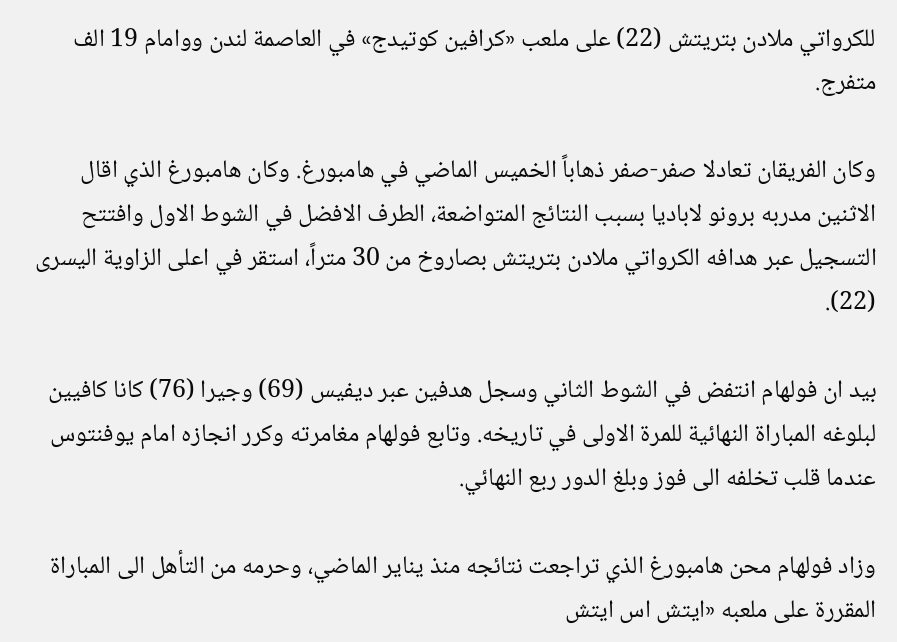للكرواتي ملادن بتريتش (22) على ملعب «كرافين كوتيدج» في العاصمة لندن ووامام 19 الف متفرج.

وكان الفريقان تعادلا صفر-صفر ذهاباً الخميس الماضي في هامبورغ. وكان هامبورغ الذي اقال الاثنين مدربه برونو لاباديا بسبب النتائج المتواضعة، الطرف الافضل في الشوط الاول وافتتح التسجيل عبر هدافه الكرواتي ملادن بتريتش بصاروخ من 30 متراً، استقر في اعلى الزاوية اليسرى (22).

بيد ان فولهام انتفض في الشوط الثاني وسجل هدفين عبر ديفيس (69) وجيرا (76) كانا كافيين لبلوغه المباراة النهائية للمرة الاولى في تاريخه. وتابع فولهام مغامرته وكرر انجازه امام يوفنتوس عندما قلب تخلفه الى فوز وبلغ الدور ربع النهائي.

وزاد فولهام محن هامبورغ الذي تراجعت نتائجه منذ يناير الماضي، وحرمه من التأهل الى المباراة المقررة على ملعبه «ايتش اس ايتش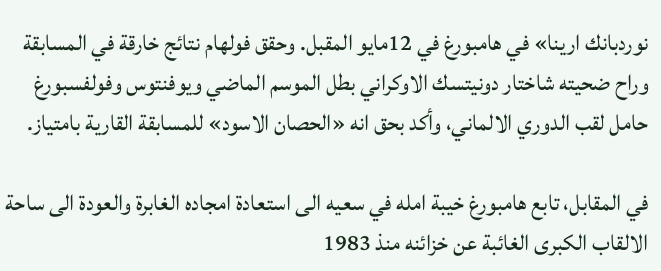نوردبانك ارينا» في هامبورغ في 12مايو المقبل. وحقق فولهام نتائج خارقة في المسابقة وراح ضحيته شاختار دونيتسك الاوكراني بطل الموسم الماضي ويوفنتوس وفولفسبورغ حامل لقب الدوري الالماني، وأكد بحق انه «الحصان الاسود» للمسابقة القارية بامتياز.

في المقابل، تابع هامبورغ خيبة امله في سعيه الى استعادة امجاده الغابرة والعودة الى ساحة الالقاب الكبرى الغائبة عن خزائنه منذ 1983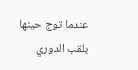عندما توج حينها بلقب الدوري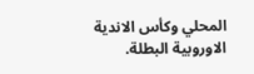المحلي وكأس الاندية الاوروبية البطلة.